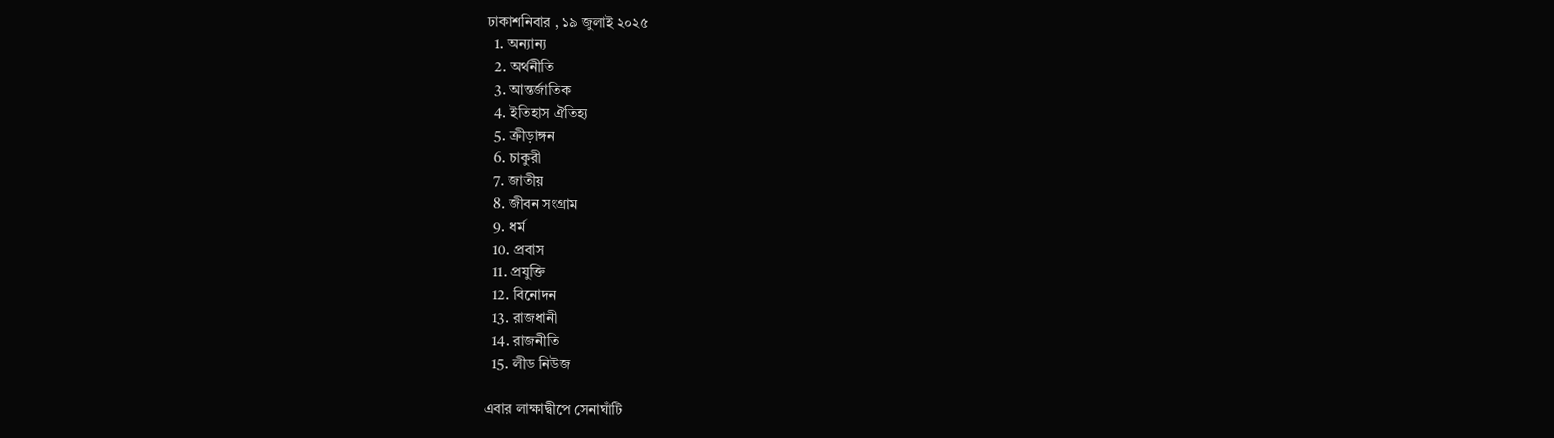ঢাকাশনিবার , ১৯ জুলাই ২০২৫
  1. অন্যান্য
  2. অর্থনীতি
  3. আন্তর্জাতিক
  4. ইতিহাস ঐতিহ্য
  5. ক্রীড়াঙ্গন
  6. চাকুরী
  7. জাতীয়
  8. জীবন সংগ্রাম
  9. ধর্ম
  10. প্রবাস
  11. প্রযুক্তি
  12. বিনোদন
  13. রাজধানী
  14. রাজনীতি
  15. লীড নিউজ

এবার লাক্ষাদ্বীপে সেনাঘাঁটি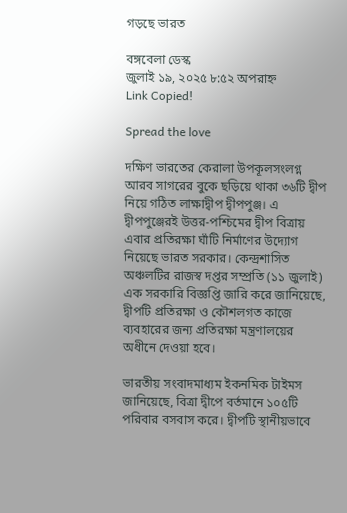গড়ছে ভারত

বঙ্গবেলা ডেস্ক
জুলাই ১৯, ২০২৫ ৮:৫২ অপরাহ্ন
Link Copied!

Spread the love

দক্ষিণ ভারতের কেরালা উপকূলসংলগ্ন আরব সাগরের বুকে ছড়িয়ে থাকা ৩৬টি দ্বীপ নিয়ে গঠিত লাক্ষাদ্বীপ দ্বীপপুঞ্জ। এ দ্বীপপুঞ্জেরই উত্তর-পশ্চিমের দ্বীপ বিত্রায় এবার প্রতিরক্ষা ঘাঁটি নির্মাণের উদ্যোগ নিয়েছে ভারত সরকার। কেন্দ্রশাসিত অঞ্চলটির রাজস্ব দপ্তর সম্প্রতি (১১ জুলাই) এক সরকারি বিজ্ঞপ্তি জারি করে জানিয়েছে, দ্বীপটি প্রতিরক্ষা ও কৌশলগত কাজে ব্যবহারের জন্য প্রতিরক্ষা মন্ত্রণালয়ের অধীনে দেওয়া হবে।

ভারতীয় সংবাদমাধ্যম ইকনমিক টাইমস জানিয়েছে, বিত্রা দ্বীপে বর্তমানে ১০৫টি পরিবার বসবাস করে। দ্বীপটি স্থানীয়ভাবে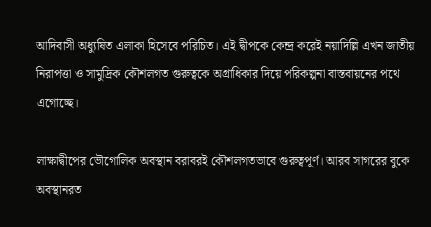আদিবাসী অধ্যুষিত এলাকা হিসেবে পরিচিত। এই দ্বীপকে কেন্দ্র করেই নয়াদিল্লি এখন জাতীয় নিরাপত্তা ও সামুদ্রিক কৌশলগত গুরুত্বকে অগ্রাধিকার দিয়ে পরিকল্পনা বাস্তবায়নের পথে এগোচ্ছে।

লাক্ষাদ্বীপের ভৌগোলিক অবস্থান বরাবরই কৌশলগতভাবে গুরুত্বপূর্ণ। আরব সাগরের বুকে অবস্থানরত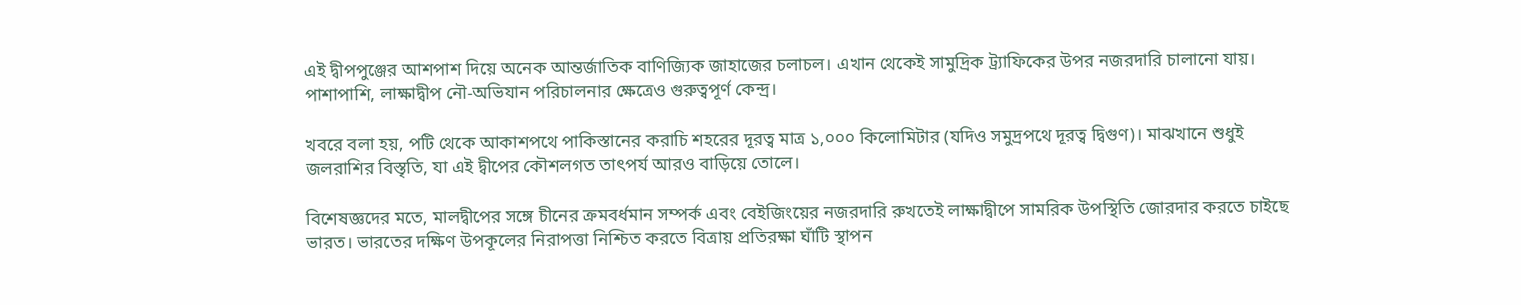এই দ্বীপপুঞ্জের আশপাশ দিয়ে অনেক আন্তর্জাতিক বাণিজ্যিক জাহাজের চলাচল। এখান থেকেই সামুদ্রিক ট্র্যাফিকের উপর নজরদারি চালানো যায়। পাশাপাশি, লাক্ষাদ্বীপ নৌ-অভিযান পরিচালনার ক্ষেত্রেও গুরুত্বপূর্ণ কেন্দ্র।

খবরে বলা হয়, পটি থেকে আকাশপথে পাকিস্তানের করাচি শহরের দূরত্ব মাত্র ১,০০০ কিলোমিটার (যদিও সমুদ্রপথে দূরত্ব দ্বিগুণ)। মাঝখানে শুধুই জলরাশির বিস্তৃতি, যা এই দ্বীপের কৌশলগত তাৎপর্য আরও বাড়িয়ে তোলে।

বিশেষজ্ঞদের মতে, মালদ্বীপের সঙ্গে চীনের ক্রমবর্ধমান সম্পর্ক এবং বেইজিংয়ের নজরদারি রুখতেই লাক্ষাদ্বীপে সামরিক উপস্থিতি জোরদার করতে চাইছে ভারত। ভারতের দক্ষিণ উপকূলের নিরাপত্তা নিশ্চিত করতে বিত্রায় প্রতিরক্ষা ঘাঁটি স্থাপন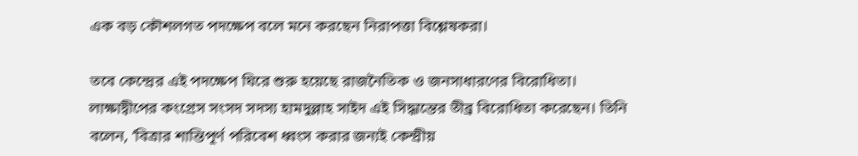এক বড় কৌশলগত পদক্ষেপ বলে মনে করছেন নিরাপত্তা বিশ্লেষকরা।

তবে কেন্দ্রের এই পদক্ষেপ ঘিরে শুরু হয়েছে রাজনৈতিক ও জনসাধারণের বিরোধিতা। লাক্ষাদ্বীপের কংগ্রেস সংসদ সদস্য হামদুল্লাহ সাইদ এই সিদ্ধান্তের তীব্র বিরোধিতা করেছেন। তিনি বলেন, ‘বিত্রার শান্তিপূর্ণ পরিবেশ ধ্বংস করার জন্যই কেন্দ্রীয়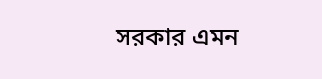সরকার এমন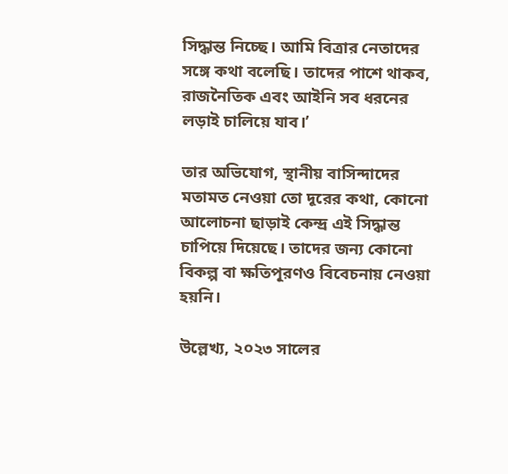সিদ্ধান্ত নিচ্ছে। আমি বিত্রার নেতাদের সঙ্গে কথা বলেছি। তাদের পাশে থাকব, রাজনৈতিক এবং আইনি সব ধরনের লড়াই চালিয়ে যাব।’

তার অভিযোগ, স্থানীয় বাসিন্দাদের মতামত নেওয়া তো দূরের কথা, কোনো আলোচনা ছাড়াই কেন্দ্র এই সিদ্ধান্ত চাপিয়ে দিয়েছে। তাদের জন্য কোনো বিকল্প বা ক্ষতিপূরণও বিবেচনায় নেওয়া হয়নি।

উল্লেখ্য, ২০২৩ সালের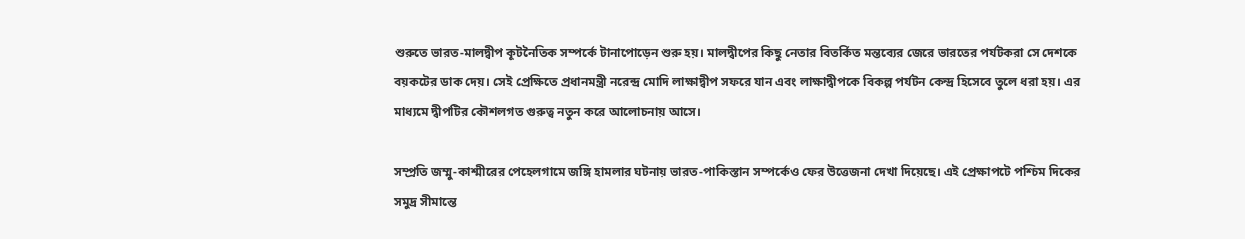শুরুতে ভারত-মালদ্বীপ কূটনৈতিক সম্পর্কে টানাপোড়েন শুরু হয়। মালদ্বীপের কিছু নেতার বিতর্কিত মন্তব্যের জেরে ভারতের পর্যটকরা সে দেশকে বয়কটের ডাক দেয়। সেই প্রেক্ষিতে প্রধানমন্ত্রী নরেন্দ্র মোদি লাক্ষাদ্বীপ সফরে যান এবং লাক্ষাদ্বীপকে বিকল্প পর্যটন কেন্দ্র হিসেবে তুলে ধরা হয়। এর মাধ্যমে দ্বীপটির কৌশলগত গুরুত্ব নতুন করে আলোচনায় আসে।

সম্প্রতি জম্মু-কাশ্মীরের পেহেলগামে জঙ্গি হামলার ঘটনায় ভারত-পাকিস্তান সম্পর্কেও ফের উত্তেজনা দেখা দিয়েছে। এই প্রেক্ষাপটে পশ্চিম দিকের সমুদ্র সীমান্তে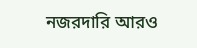নজরদারি আরও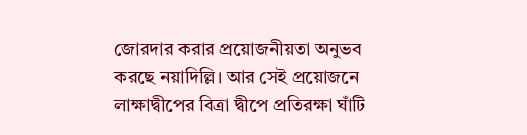জোরদার করার প্রয়োজনীয়তা অনুভব করছে নয়াদিল্লি। আর সেই প্রয়োজনে লাক্ষাদ্বীপের বিত্রা দ্বীপে প্রতিরক্ষা ঘাঁটি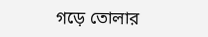গড়ে তোলার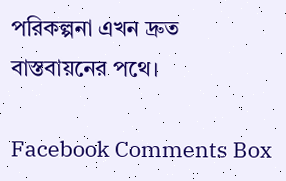পরিকল্পনা এখন দ্রুত বাস্তবায়নের পথে।

Facebook Comments Box